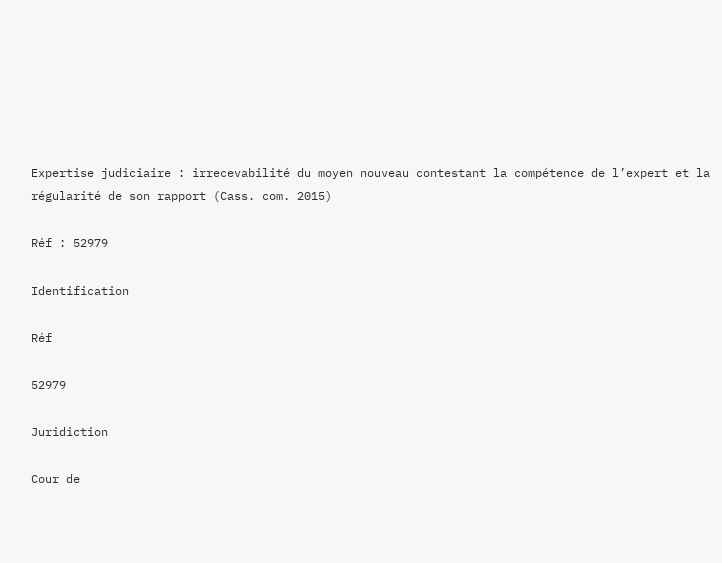Expertise judiciaire : irrecevabilité du moyen nouveau contestant la compétence de l’expert et la régularité de son rapport (Cass. com. 2015)

Réf : 52979

Identification

Réf

52979

Juridiction

Cour de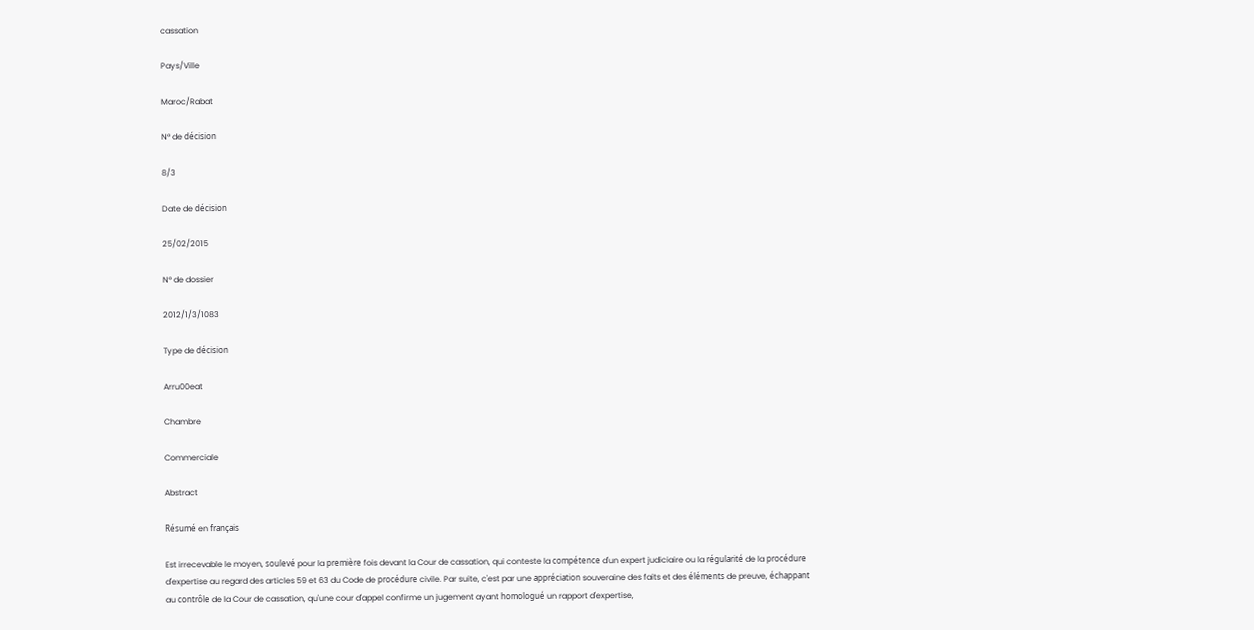cassation

Pays/Ville

Maroc/Rabat

N° de décision

8/3

Date de décision

25/02/2015

N° de dossier

2012/1/3/1083

Type de décision

Arru00eat

Chambre

Commerciale

Abstract

Résumé en français

Est irrecevable le moyen, soulevé pour la première fois devant la Cour de cassation, qui conteste la compétence d'un expert judiciaire ou la régularité de la procédure d'expertise au regard des articles 59 et 63 du Code de procédure civile. Par suite, c'est par une appréciation souveraine des faits et des éléments de preuve, échappant au contrôle de la Cour de cassation, qu'une cour d'appel confirme un jugement ayant homologué un rapport d'expertise,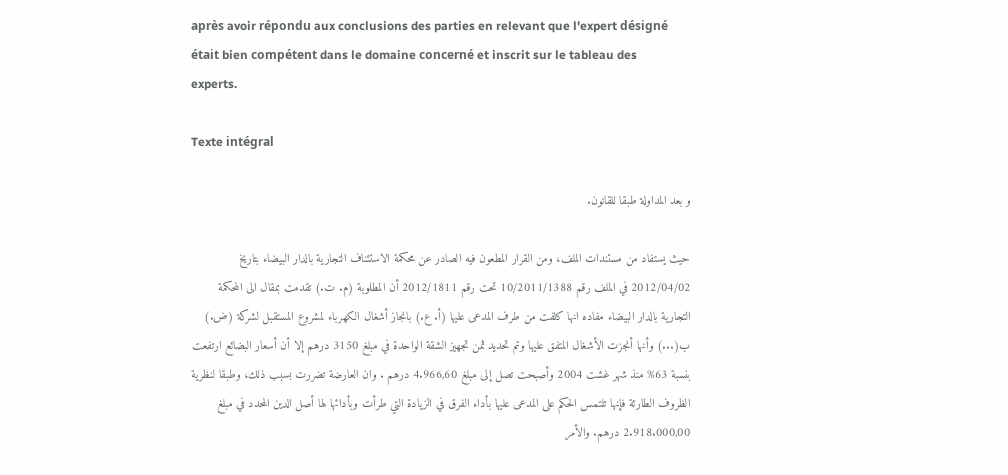après avoir répondu aux conclusions des parties en relevant que l'expert désigné était bien compétent dans le domaine concerné et inscrit sur le tableau des experts.

Texte intégral

و بعد المداولة طبقا للقانون.

حيث يستفاد من مستندات الملف، ومن القرار المطعون فيه الصادر عن محكمة الاستئناف التجارية بالدار البيضاء بتاريخ 2012/04/02 في الملف رقم 10/2011/1388 تحت رقم 2012/1811 أن المطلوبة (م. ت.) تقدمت بمقال الى المحكمة التجارية بالدار البيضاء مفاده انها كلفت من طرف المدعى عليها (أ. ع.) بانجاز أشغال الكهرباء لمشروع المستقبل لشركة (ض.) ب(...) وأنها أنجزت الأشغال المتفق عليها وتم تحديد ثمن تجهيز الشقة الواحدة في مبلغ 3150 درهم إلا أن أسعار البضائع ارتفعت بنسبة 63% منذ شهر غشت 2004 وأصبحت تصل إلى مبلغ 4.966,60 درهم . وان العارضة تضررت بسبب ذلك، وطبقا لنظرية الظروف الطارئة فإنها تلتمس الحكم على المدعى عليها بأداء الفرق في الزيادة التي طرأت وبأدائها لها أصل الدين المحدد في مبلغ 2.918.000,00 درهم. والأمر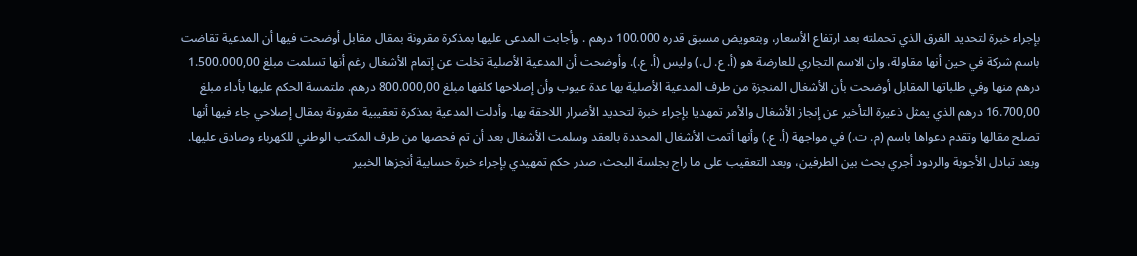بإجراء خبرة لتحديد الفرق الذي تحملته بعد ارتفاع الأسعار، وبتعويض مسبق قدره 100.000 درهم . وأجابت المدعى عليها بمذكرة مقرونة بمقال مقابل أوضحت فيها أن المدعية تقاضت باسم شركة في حين أنها مقاولة، وان الاسم التجاري للعارضة هو (أ. ع. ل.) وليس (أ. ع.). وأوضحت أن المدعية الأصلية تخلت عن إتمام الأشغال رغم أنها تسلمت مبلغ 1.500.000,00 درهم منها وفي طلباتها المقابل أوضحت بأن الأشغال المنجزة من طرف المدعية الأصلية بها عدة عيوب وأن إصلاحها كلفها مبلغ 800.000,00 درهم. ملتمسة الحكم عليها بأداء مبلغ 16.700,00 درهم الذي يمثل ذعيرة التأخير عن إنجاز الأشغال والأمر تمهديا بإجراء خبرة لتحديد الأضرار اللاحقة بها. وأدلت المدعية بمذكرة تعقيبية مقرونة بمقال إصلاحي جاء فيها أنها تصلح مقالها وتقدم دعواها باسم (م. ت.) في مواجهة (أ. ع.) وأنها أتمت الأشغال المحددة بالعقد وسلمت الأشغال بعد أن تم فحصها من طرف المكتب الوطني للكهرباء وصادق عليها. وبعد تبادل الأجوبة والردود أجري بحث بين الطرفين، وبعد التعقيب على ما راج بجلسة البحث، صدر حكم تمهيدي بإجراء خبرة حسابية أنجزها الخبير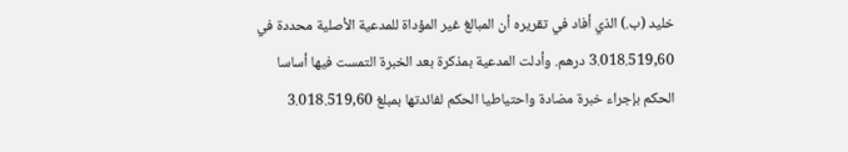خليد (ب.) الذي أفاد في تقريره أن المبالغ غير المؤداة للمدعية الأصلية محددة في 3.018.519,60 درهم. وأدلت المدعية بمذكرة بعد الخبرة التمست فيها أساسا الحكم بإجراء خبرة مضادة واحتياطيا الحكم لفائدتها بمبلغ 3.018.519,60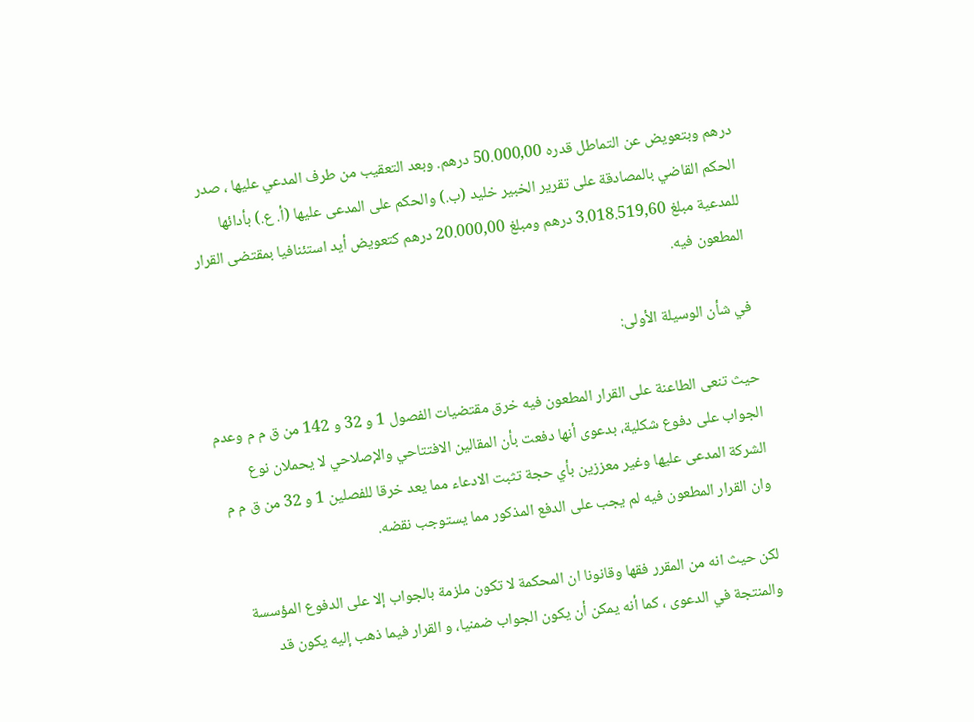درهم وبتعويض عن التماطل قدره 50.000,00 درهم. وبعد التعقيب من طرف المدعي عليها ، صدر الحكم القاضي بالمصادقة على تقرير الخبير خليد (ب.) والحكم على المدعى عليها (أ. ع.) بأدائها للمدعية مبلغ 3.018.519,60 درهم ومبلغ 20.000,00 درهم كتعويض أيد استئنافيا بمقتضى القرار المطعون فيه.

في شأن الوسيلة الأولى:

حيث تنعى الطاعنة على القرار المطعون فيه خرق مقتضيات الفصول 1 و 32 و 142 من ق م م وعدم الجواب على دفوع شكلية، بدعوى أنها دفعت بأن المقالين الافتتاحي والإصلاحي لا يحملان نوع الشركة المدعى عليها وغير معززين بأي حجة تثبت الادعاء مما يعد خرقا للفصلين 1 و 32 من ق م م وان القرار المطعون فيه لم يجب على الدفع المذكور مما يستوجب نقضه.

لكن حيث انه من المقرر فقها وقانونا ان المحكمة لا تكون ملزمة بالجواب إلا على الدفوع المؤسسة والمنتجة في الدعوى ، كما أنه يمكن أن يكون الجواب ضمنيا، و القرار فيما ذهب إليه يكون قد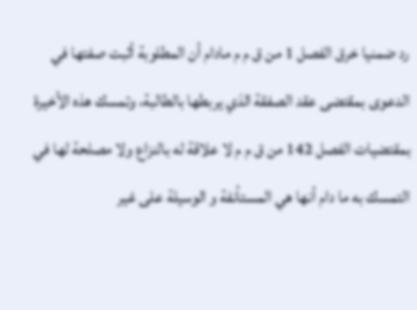رد ضمنيا خرق الفصل 1 من ق م م مادام أن المطلوبة أثبت صفتها في الدعوى بمقتضى عقد الصفقة الذي يربطها بالطالبة، وتمسك هذه الأخيرة بمقتضيات الفصل 142 من ق م م لا علاقة له بالنزاع ولا مصلحة لها في التمسك به ما دام أنها هي المستأنفة و الوسيلة على غير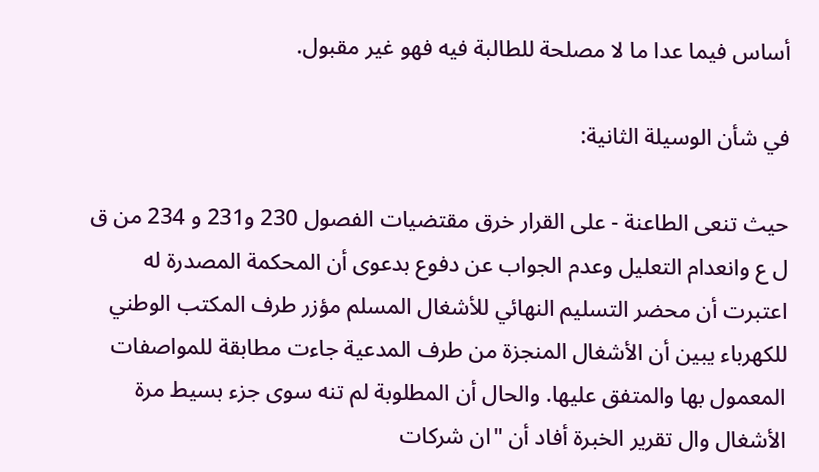أساس فيما عدا ما لا مصلحة للطالبة فيه فهو غير مقبول.

في شأن الوسيلة الثانية:

حيث تنعى الطاعنة - على القرار خرق مقتضيات الفصول 230 و231 و 234 من ق ل ع وانعدام التعليل وعدم الجواب عن دفوع بدعوى أن المحكمة المصدرة له اعتبرت أن محضر التسليم النهائي للأشغال المسلم مؤزر طرف المكتب الوطني للكهرباء يبين أن الأشغال المنجزة من طرف المدعية جاءت مطابقة للمواصفات المعمول بها والمتفق عليها. والحال أن المطلوبة لم تنه سوى جزء بسيط مرة الأشغال وال تقرير الخبرة أفاد أن "ان شركات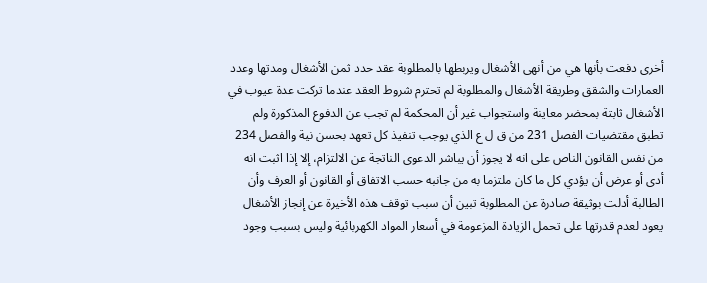أخرى دفعت بأنها هي من أنهى الأشغال ويربطها بالمطلوبة عقد حدد ثمن الأشغال ومدتها وعدد العمارات والشقق وطريقة الأشغال والمطلوبة لم تحترم شروط العقد عندما تركت عدة عيوب في الأشغال ثابتة بمحضر معاينة واستجواب غير أن المحكمة لم تجب عن الدفوع المذكورة ولم تطبق مقتضيات الفصل 231 من ق ل ع الذي يوجب تنفيذ كل تعهد بحسن نية والفصل 234 من نفس القانون الناص على انه لا يجوز أن يباشر الدعوى الناتجة عن الالتزام، إلا إذا اثبت انه أدى أو عرض أن يؤدي كل ما كان ملتزما به من جانبه حسب الاتفاق أو القانون أو العرف وأن الطالبة أدلت بوثيقة صادرة عن المطلوبة تبين أن سبب توقف هذه الأخيرة عن إنجاز الأشغال يعود لعدم قدرتها على تحمل الزيادة المزعومة في أسعار المواد الكهربائية وليس بسبب وجود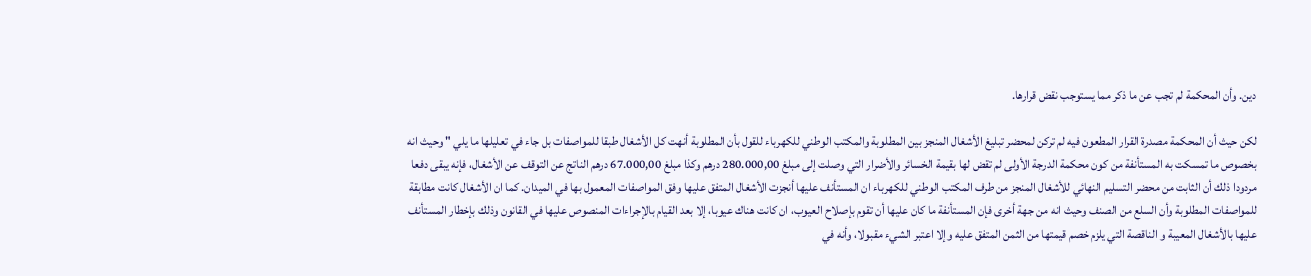دين. وأن المحكمة لم تجب عن ما ذكر مما يستوجب نقض قرارها.

لكن حيث أن المحكمة مصدرة القرار المطعون فيه لم تركن لمحضر تبليغ الأشغال المنجز بين المطلوبة والمكتب الوطني للكهرباء للقول بأن المطلوبة أنهت كل الأشغال طبقا للمواصفات بل جاء في تعليلها ما يلي " وحيث انه بخصوص ما تمسكت به المستأنفة من كون محكمة الدرجة الأولى لم تقض لها بقيمة الخسائر والأضرار التي وصلت إلى مبلغ 280.000,00 درهم وكذا مبلغ 67.000,00 درهم الناتج عن التوقف عن الأشغال، فإنه يبقى دفعا مردودا ذلك أن الثابت من محضر التسليم النهائي للأشغال المنجز من طرف المكتب الوطني للكهرباء ان المستأنف عليها أنجزت الأشغال المتفق عليها وفق المواصفات المعمول بها في الميدان. كما ان الأشغال كانت مطابقة للمواصفات المطلوبة وأن السلع من الصنف وحيث انه من جهة أخرى فإن المستأنفة ما كان عليها أن تقوم بإصلاح العيوب، ان كانت هناك عيوبا، إلا بعد القيام بالإجراءات المنصوص عليها في القانون وذلك بإخطار المستأنف عليها بالأشغال المعيبة و الناقصة التي يلزم خصم قيمتها من الثمن المتفق عليه وإلا اعتبر الشيء مقبولا، وأنه في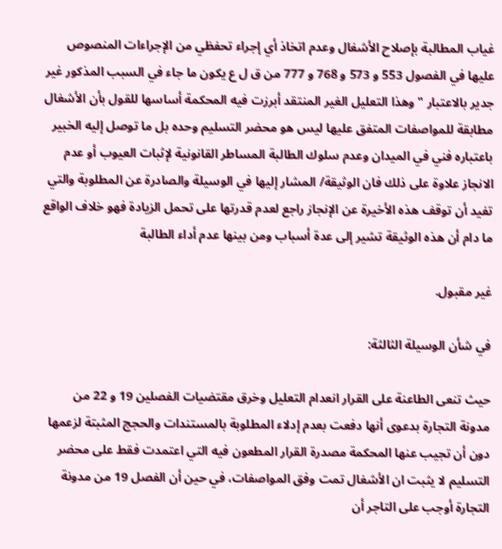غياب المطالبة بإصلاح الأشغال وعدم اتخاذ أي إجراء تحفظي من الإجراءات المنصوص عليها في الفصول 553 و 573 و 768 و 777 من ق ل ع يكون ما جاء في السبب المذكور غير جدير بالاعتبار " وهذا التعليل الغير المنتقد أبرزت فيه المحكمة أساسها للقول بأن الأشغال مطابقة للمواصفات المتفق عليها ليس هو محضر التسليم وحده بل ما توصل إليه الخبير باعتباره فني في الميدان وعدم سلوك الطالبة المساطر القانونية لإثبات العيوب أو عدم الانجاز علاوة على ذلك فان الوثيقة/ المشار إليها في الوسيلة والصادرة عن المطلوبة والتي تفيد أن توقف هذه الأخيرة عن الإنجاز راجع لعدم قدرتها على تحمل الزيادة فهو خلاف الواقع ما دام أن هذه الوثيقة تشير إلى عدة أسباب ومن بينها عدم أداء الطالبة

غير مقبول.

في شأن الوسيلة الثالثة:

حيث تنعى الطاعنة على القرار انعدام التعليل وخرق مقتضيات الفصلين 19 و 22 من مدونة التجارة بدعوى أنها دفعت بعدم إدلاء المطلوبة بالمستندات والحجج المثبتة لزعمها دون أن تجيب عنها المحكمة مصدرة القرار المطعون فيه التي اعتمدت فقط على محضر التسليم لا يثبت ان الأشغال تمت وفق المواصفات، في حين أن الفصل 19 من مدونة التجارة أوجب على التاجر أن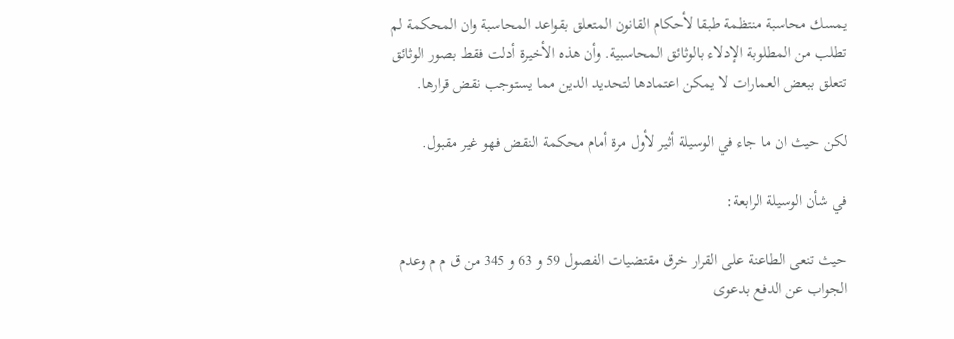يمسك محاسبة منتظمة طبقا لأحكام القانون المتعلق بقواعد المحاسبة وان المحكمة لم تطلب من المطلوبة الإدلاء بالوثائق المحاسبية. وأن هذه الأخيرة أدلت فقط بصور الوثائق تتعلق ببعض العمارات لا يمكن اعتمادها لتحديد الدين مما يستوجب نقض قرارها.

لكن حيث ان ما جاء في الوسيلة أثير لأول مرة أمام محكمة النقض فهو غير مقبول.

في شأن الوسيلة الرابعة:

حيث تنعى الطاعنة على القرار خرق مقتضيات الفصول 59 و 63 و 345 من ق م م وعدم الجواب عن الدفع بدعوى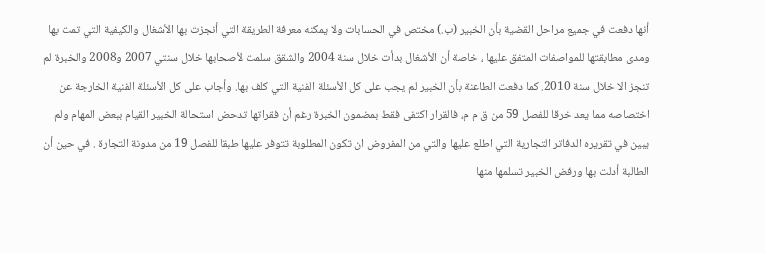أنها دفعت في جميع مراحل القضية بأن الخبير (ب.) مختص في الحسابات ولا يمكنه معرفة الطريقة التي أنجزت بها الأشغال والكيفية التي تمت بها ومدى مطابقتها للمواصفات المتفق عليها ، خاصة أن الأشغال بدأت خلال سنة 2004 والشقق سلمت لأصحابها خلال سنتي 2007 و2008 والخبرة لم تنجز الا خلال سنة 2010. كما دفعت الطاعنة بأن الخبير لم يجب على كل الأسئلة الفنية التي كلف بها. وأجاب على كل الأسئلة الفنية الخارجة عن اختصاصه مما يعد خرقا للفصل 59 من ق م م، فالقرار اكتفى فقط بمضمون الخبرة رغم أن فقراتها تدحض استحالة الخبير القيام ببعض المهام ولم يبين في تقريره الدفاتر التجارية التي اطلع عليها والتي من المفروض ان تكون المطلوبة تتوفر عليها طبقا للفصل 19 من مدونة التجارة . في حين أن الطالبة أدلت بها ورفض الخبير تسلمها منها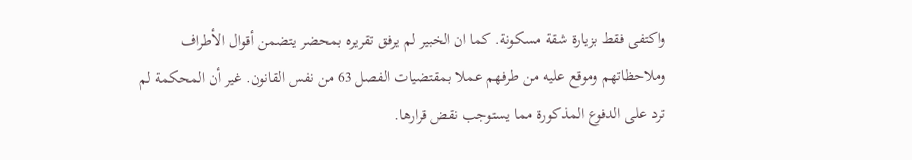واكتفى فقط بزيارة شقة مسكونة. كما ان الخبير لم يرفق تقريره بمحضر يتضمن أقوال الأطراف وملاحظاتهم وموقع عليه من طرفهم عملا بمقتضيات الفصل 63 من نفس القانون. غير أن المحكمة لم ترد على الدفوع المذكورة مما يستوجب نقض قرارها.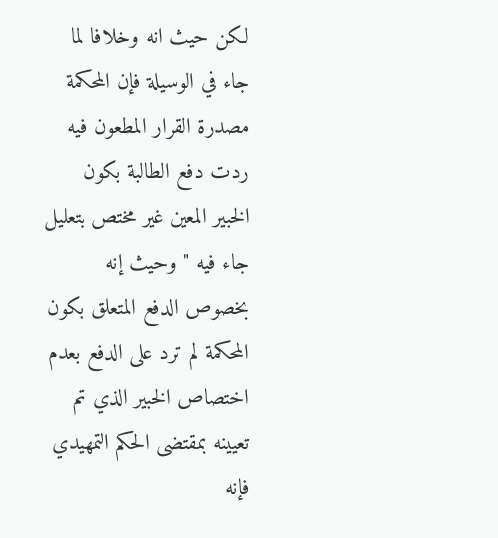لكن حيث انه وخلافا لما جاء في الوسيلة فإن المحكمة مصدرة القرار المطعون فيه ردت دفع الطالبة بكون الخبير المعين غير مختص بتعليل جاء فيه " وحيث إنه بخصوص الدفع المتعلق بكون المحكمة لم ترد على الدفع بعدم اختصاص الخبير الذي تم تعيينه بمقتضى الحكم التمهيدي فإنه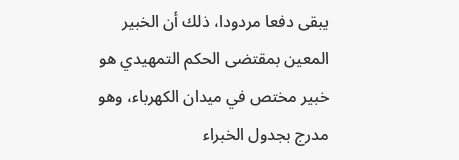يبقى دفعا مردودا، ذلك أن الخبير المعين بمقتضى الحكم التمهيدي هو خبير مختص في ميدان الكهرباء، وهو مدرج بجدول الخبراء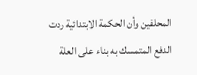المحلفين وأن الحكمة الابتدائية ردت الدفع المتمسك به بناء على العلة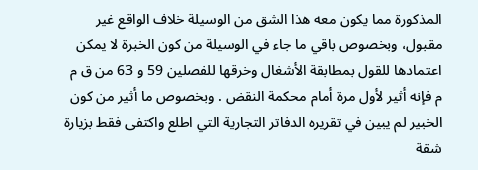المذكورة مما يكون معه هذا الشق من الوسيلة خلاف الواقع غير مقبول، وبخصوص باقي ما جاء في الوسيلة من كون الخبرة لا يمكن اعتمادها للقول بمطابقة الأشغال وخرقها للفصلين 59 و 63 من ق م م فإنه أثير لأول مرة أمام محكمة النقض . وبخصوص ما أثير من كون الخبير لم يبين في تقريره الدفاتر التجارية التي اطلع واكتفى فقط بزيارة شقة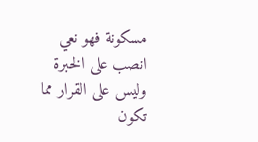مسكونة فهو نعي انصب على الخبرة وليس على القرار مما تكون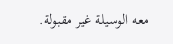معه الوسيلة غير مقبولة.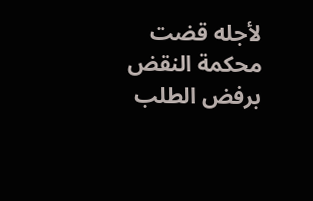لأجله قضت محكمة النقض برفض الطلب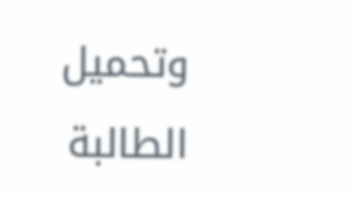وتحميل الطالبة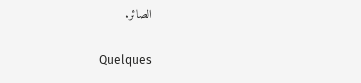الصائر.

Quelques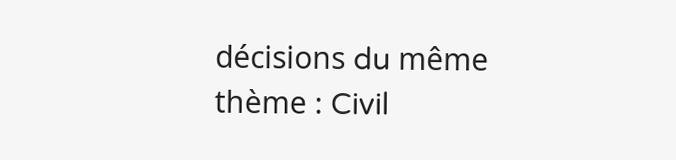décisions du même thème : Civil